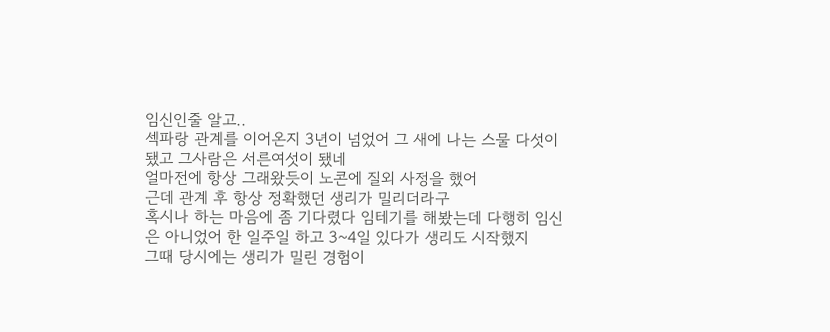임신인줄 알고..
섹파랑 관계를 이어온지 3년이 넘었어 그 새에 나는 스물 다섯이 됐고 그사람은 서른여섯이 됐네
얼마전에 항상 그래왔듯이 노콘에 질외 사정을 했어
근데 관계 후 항상 정확했던 생리가 밀리더라구
혹시나 하는 마음에 좀 기다렸다 임테기를 해봤는데 다행히 임신은 아니었어 한 일주일 하고 3~4일 있다가 생리도 시작했지
그때 당시에는 생리가 밀린 경험이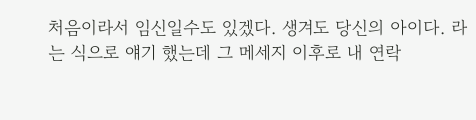처음이라서 임신일수도 있겠다. 생겨도 당신의 아이다. 라는 식으로 얘기 했는데 그 메세지 이후로 내 연락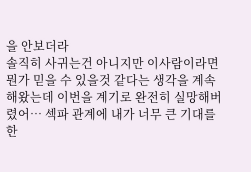을 안보더라
솔직히 사귀는건 아니지만 이사람이라면 뭔가 믿을 수 있을것 같다는 생각을 계속 해왔는데 이번을 계기로 완전히 실망해버렸어… 섹파 관계에 내가 너무 큰 기대를 한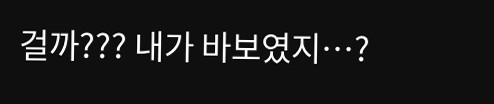걸까??? 내가 바보였지…?